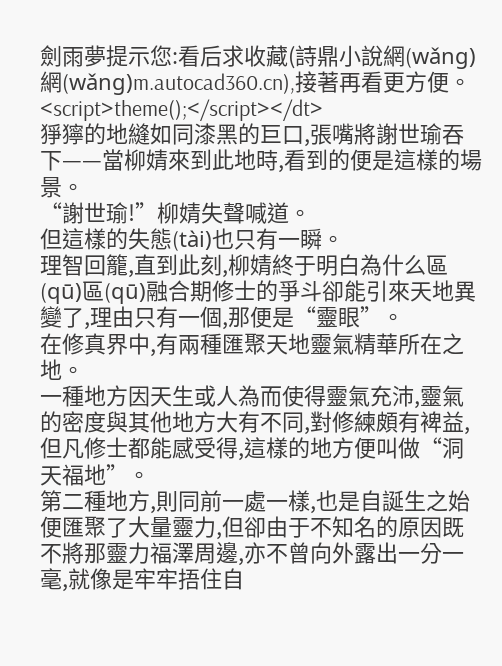劍雨夢提示您:看后求收藏(詩鼎小說網(wǎng)網(wǎng)m.autocad360.cn),接著再看更方便。
<script>theme();</script></dt>
猙獰的地縫如同漆黑的巨口,張嘴將謝世瑜吞下——當柳婧來到此地時,看到的便是這樣的場景。
“謝世瑜!”柳婧失聲喊道。
但這樣的失態(tài)也只有一瞬。
理智回籠,直到此刻,柳婧終于明白為什么區(qū)區(qū)融合期修士的爭斗卻能引來天地異變了,理由只有一個,那便是“靈眼”。
在修真界中,有兩種匯聚天地靈氣精華所在之地。
一種地方因天生或人為而使得靈氣充沛,靈氣的密度與其他地方大有不同,對修練頗有裨益,但凡修士都能感受得,這樣的地方便叫做“洞天福地”。
第二種地方,則同前一處一樣,也是自誕生之始便匯聚了大量靈力,但卻由于不知名的原因既不將那靈力福澤周邊,亦不曾向外露出一分一毫,就像是牢牢捂住自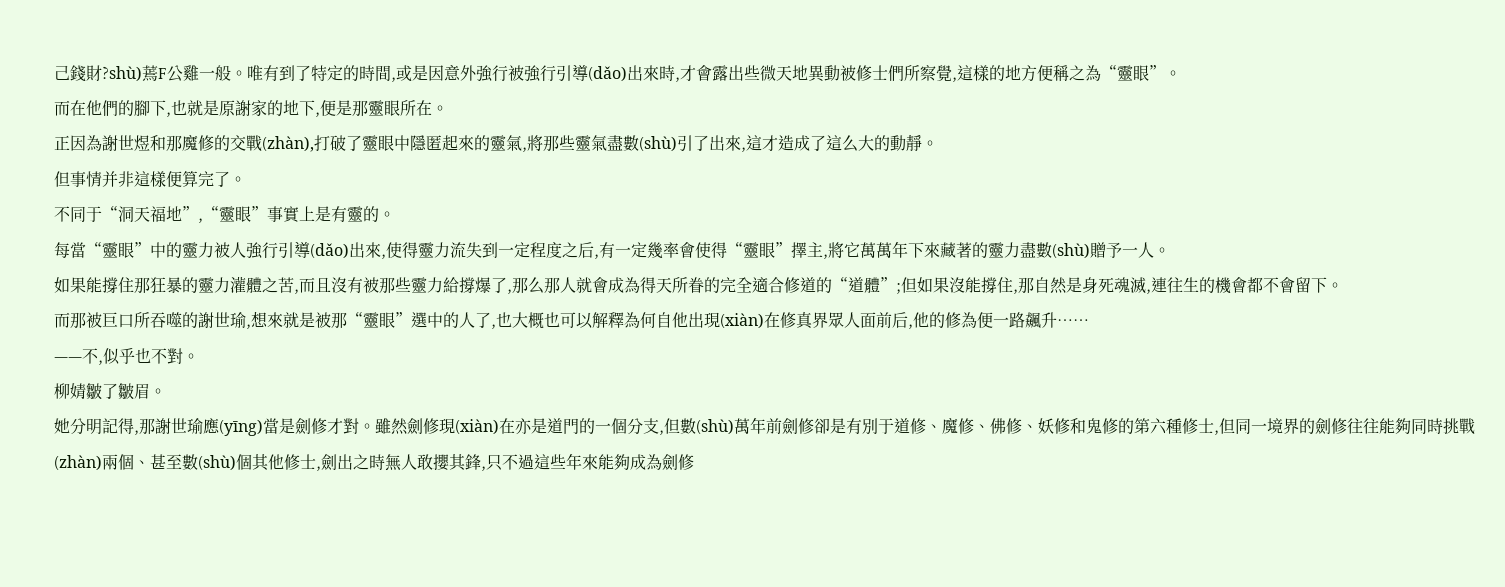己錢財?shù)蔫F公雞一般。唯有到了特定的時間,或是因意外強行被強行引導(dǎo)出來時,才會露出些微天地異動被修士們所察覺,這樣的地方便稱之為“靈眼”。
而在他們的腳下,也就是原謝家的地下,便是那靈眼所在。
正因為謝世煜和那魔修的交戰(zhàn),打破了靈眼中隱匿起來的靈氣,將那些靈氣盡數(shù)引了出來,這才造成了這么大的動靜。
但事情并非這樣便算完了。
不同于“洞天福地”,“靈眼”事實上是有靈的。
每當“靈眼”中的靈力被人強行引導(dǎo)出來,使得靈力流失到一定程度之后,有一定幾率會使得“靈眼”擇主,將它萬萬年下來藏著的靈力盡數(shù)贈予一人。
如果能撐住那狂暴的靈力灌體之苦,而且沒有被那些靈力給撐爆了,那么那人就會成為得天所眷的完全適合修道的“道體”;但如果沒能撐住,那自然是身死魂滅,連往生的機會都不會留下。
而那被巨口所吞噬的謝世瑜,想來就是被那“靈眼”選中的人了,也大概也可以解釋為何自他出現(xiàn)在修真界眾人面前后,他的修為便一路飆升……
——不,似乎也不對。
柳婧皺了皺眉。
她分明記得,那謝世瑜應(yīng)當是劍修才對。雖然劍修現(xiàn)在亦是道門的一個分支,但數(shù)萬年前劍修卻是有別于道修、魔修、佛修、妖修和鬼修的第六種修士,但同一境界的劍修往往能夠同時挑戰(zhàn)兩個、甚至數(shù)個其他修士,劍出之時無人敢攖其鋒,只不過這些年來能夠成為劍修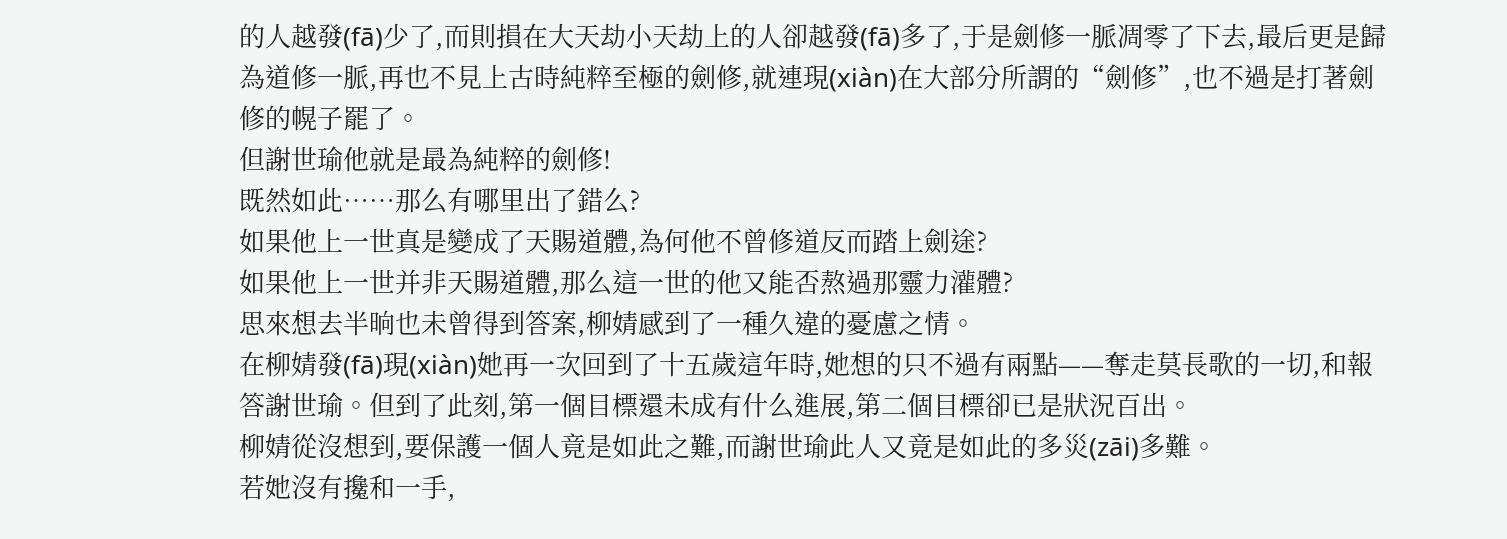的人越發(fā)少了,而則損在大天劫小天劫上的人卻越發(fā)多了,于是劍修一脈凋零了下去,最后更是歸為道修一脈,再也不見上古時純粹至極的劍修,就連現(xiàn)在大部分所謂的“劍修”,也不過是打著劍修的幌子罷了。
但謝世瑜他就是最為純粹的劍修!
既然如此……那么有哪里出了錯么?
如果他上一世真是變成了天賜道體,為何他不曾修道反而踏上劍途?
如果他上一世并非天賜道體,那么這一世的他又能否熬過那靈力灌體?
思來想去半晌也未曾得到答案,柳婧感到了一種久違的憂慮之情。
在柳婧發(fā)現(xiàn)她再一次回到了十五歲這年時,她想的只不過有兩點——奪走莫長歌的一切,和報答謝世瑜。但到了此刻,第一個目標還未成有什么進展,第二個目標卻已是狀況百出。
柳婧從沒想到,要保護一個人竟是如此之難,而謝世瑜此人又竟是如此的多災(zāi)多難。
若她沒有攙和一手,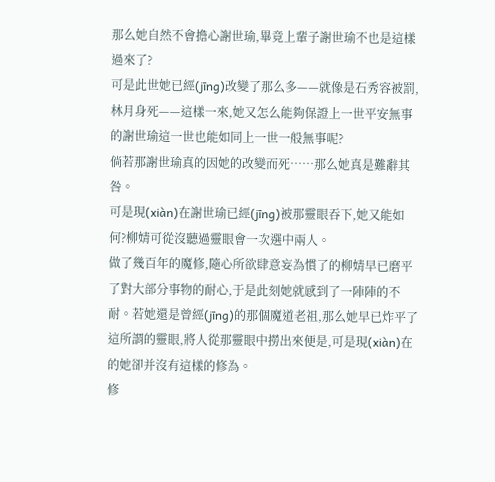那么她自然不會擔心謝世瑜,畢竟上輩子謝世瑜不也是這樣過來了?
可是此世她已經(jīng)改變了那么多——就像是石秀容被罰,林月身死——這樣一來,她又怎么能夠保證上一世平安無事的謝世瑜這一世也能如同上一世一般無事呢?
倘若那謝世瑜真的因她的改變而死……那么她真是難辭其咎。
可是現(xiàn)在謝世瑜已經(jīng)被那靈眼吞下,她又能如何?柳婧可從沒聽過靈眼會一次選中兩人。
做了幾百年的魔修,隨心所欲肆意妄為慣了的柳婧早已磨平了對大部分事物的耐心,于是此刻她就感到了一陣陣的不耐。若她還是曾經(jīng)的那個魔道老祖,那么她早已炸平了這所謂的靈眼,將人從那靈眼中撈出來便是,可是現(xiàn)在的她卻并沒有這樣的修為。
修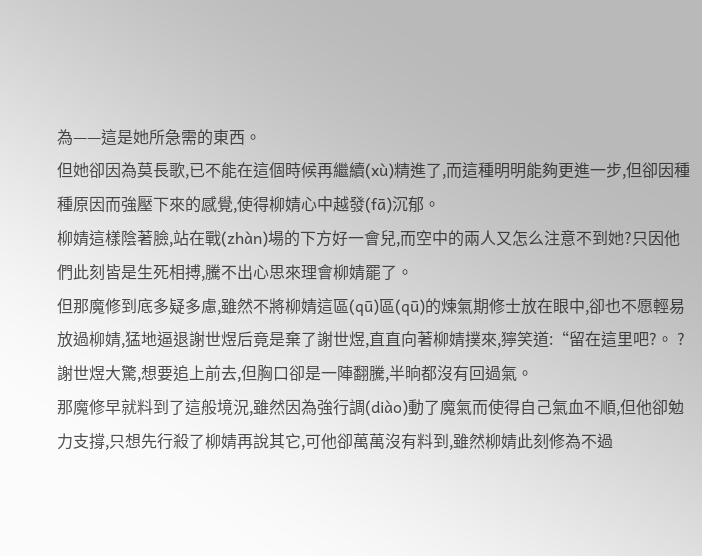為——這是她所急需的東西。
但她卻因為莫長歌,已不能在這個時候再繼續(xù)精進了,而這種明明能夠更進一步,但卻因種種原因而強壓下來的感覺,使得柳婧心中越發(fā)沉郁。
柳婧這樣陰著臉,站在戰(zhàn)場的下方好一會兒,而空中的兩人又怎么注意不到她?只因他們此刻皆是生死相搏,騰不出心思來理會柳婧罷了。
但那魔修到底多疑多慮,雖然不將柳婧這區(qū)區(qū)的煉氣期修士放在眼中,卻也不愿輕易放過柳婧,猛地逼退謝世煜后竟是棄了謝世煜,直直向著柳婧撲來,獰笑道:“留在這里吧?。 ?
謝世煜大驚,想要追上前去,但胸口卻是一陣翻騰,半晌都沒有回過氣。
那魔修早就料到了這般境況,雖然因為強行調(diào)動了魔氣而使得自己氣血不順,但他卻勉力支撐,只想先行殺了柳婧再說其它,可他卻萬萬沒有料到,雖然柳婧此刻修為不過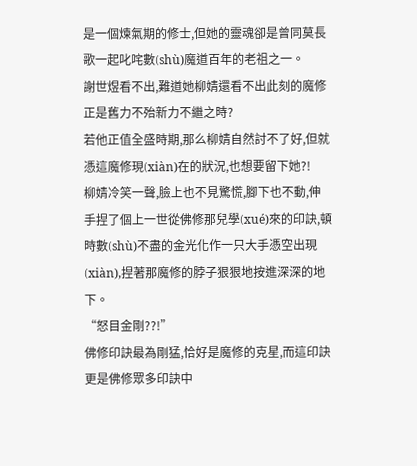是一個煉氣期的修士,但她的靈魂卻是曾同莫長歌一起叱咤數(shù)魔道百年的老祖之一。
謝世煜看不出,難道她柳婧還看不出此刻的魔修正是舊力不殆新力不繼之時?
若他正值全盛時期,那么柳婧自然討不了好,但就憑這魔修現(xiàn)在的狀況,也想要留下她?!
柳婧冷笑一聲,臉上也不見驚慌,腳下也不動,伸手捏了個上一世從佛修那兒學(xué)來的印訣,頓時數(shù)不盡的金光化作一只大手憑空出現(xiàn),捏著那魔修的脖子狠狠地按進深深的地下。
“怒目金剛??!”
佛修印訣最為剛猛,恰好是魔修的克星,而這印訣更是佛修眾多印訣中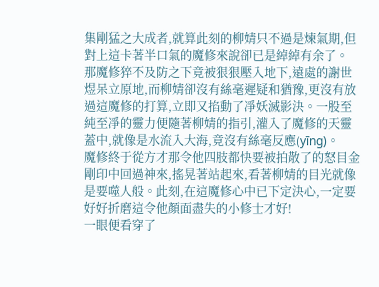集剛猛之大成者,就算此刻的柳婧只不過是煉氣期,但對上這卡著半口氣的魔修來說卻已是綽綽有余了。
那魔修猝不及防之下竟被狠狠壓入地下,遠處的謝世煜呆立原地,而柳婧卻沒有絲毫遲疑和猶豫,更沒有放過這魔修的打算,立即又掐動了凈妖滅影決。一股至純至凈的靈力便隨著柳婧的指引,灌入了魔修的天靈蓋中,就像是水流入大海,竟沒有絲毫反應(yīng)。
魔修終于從方才那令他四肢都快要被拍散了的怒目金剛印中回過神來,搖晃著站起來,看著柳婧的目光就像是要噬人般。此刻,在這魔修心中已下定決心,一定要好好折磨這令他顏面盡失的小修士才好!
一眼便看穿了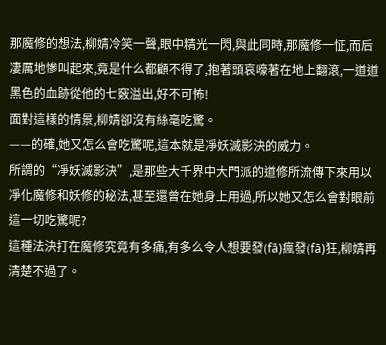那魔修的想法,柳婧冷笑一聲,眼中精光一閃,與此同時,那魔修一怔,而后凄厲地慘叫起來,竟是什么都顧不得了,抱著頭哀嚎著在地上翻滾,一道道黑色的血跡從他的七竅溢出,好不可怖!
面對這樣的情景,柳婧卻沒有絲毫吃驚。
——的確,她又怎么會吃驚呢,這本就是凈妖滅影決的威力。
所謂的“凈妖滅影決”,是那些大千界中大門派的道修所流傳下來用以凈化魔修和妖修的秘法,甚至還曾在她身上用過,所以她又怎么會對眼前這一切吃驚呢?
這種法決打在魔修究竟有多痛,有多么令人想要發(fā)瘋發(fā)狂,柳婧再清楚不過了。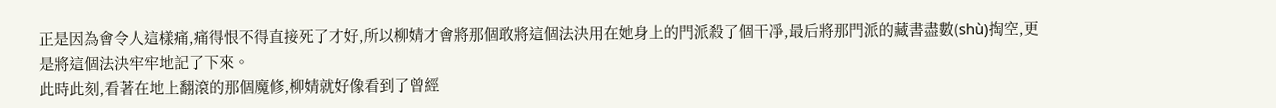正是因為會令人這樣痛,痛得恨不得直接死了才好,所以柳婧才會將那個敢將這個法決用在她身上的門派殺了個干凈,最后將那門派的藏書盡數(shù)掏空,更是將這個法決牢牢地記了下來。
此時此刻,看著在地上翻滾的那個魔修,柳婧就好像看到了曾經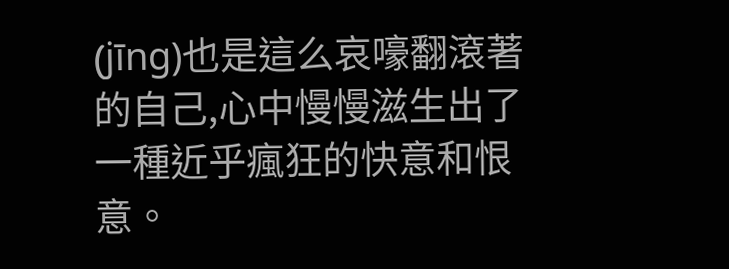(jīng)也是這么哀嚎翻滾著的自己,心中慢慢滋生出了一種近乎瘋狂的快意和恨意。